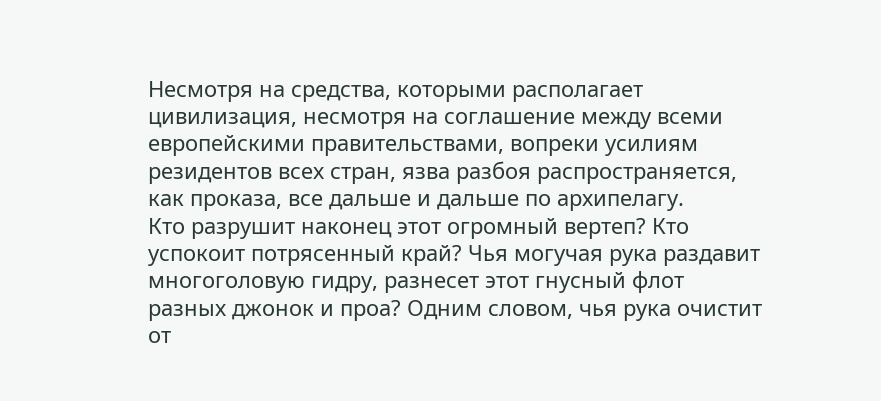Несмотря на средства, которыми располагает цивилизация, несмотря на соглашение между всеми европейскими правительствами, вопреки усилиям резидентов всех стран, язва разбоя распространяется, как проказа, все дальше и дальше по архипелагу.
Кто разрушит наконец этот огромный вертеп? Кто успокоит потрясенный край? Чья могучая рука раздавит многоголовую гидру, разнесет этот гнусный флот разных джонок и проа? Одним словом, чья рука очистит от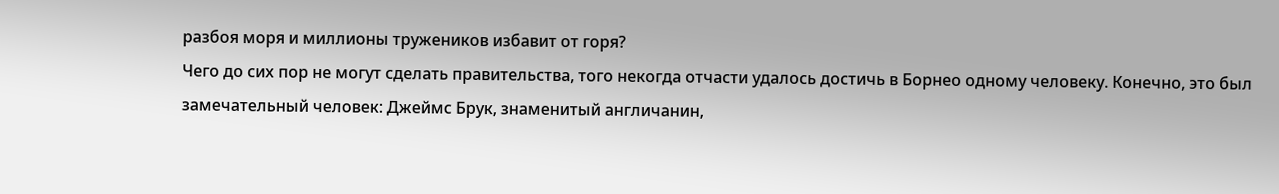разбоя моря и миллионы тружеников избавит от горя?
Чего до сих пор не могут сделать правительства, того некогда отчасти удалось достичь в Борнео одному человеку. Конечно, это был замечательный человек: Джеймс Брук, знаменитый англичанин,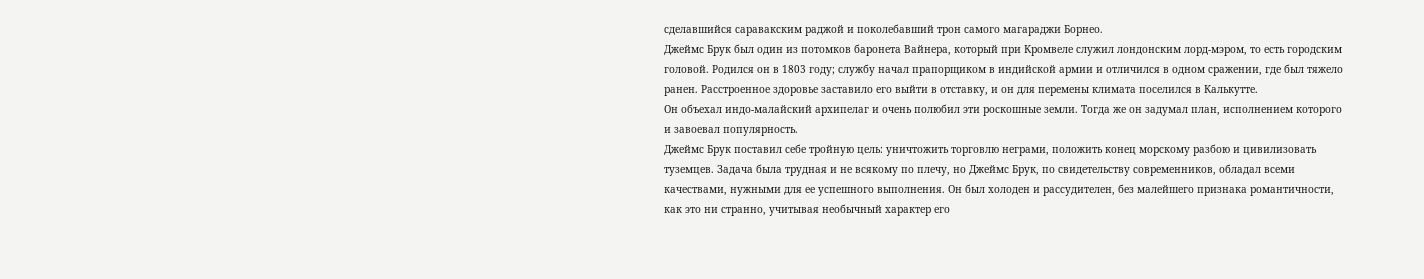сделавшийся саравакским раджой и поколебавший трон самого магараджи Борнео.
Джеймс Брук был один из потомков баронета Вайнера, который при Кромвеле служил лондонским лорд-мэром, то есть городским головой. Родился он в 1803 году; службу начал прапорщиком в индийской армии и отличился в одном сражении, где был тяжело ранен. Расстроенное здоровье заставило его выйти в отставку, и он для перемены климата поселился в Калькутте.
Он объехал индо-малайский архипелаг и очень полюбил эти роскошные земли. Тогда же он задумал план, исполнением которого и завоевал популярность.
Джеймс Брук поставил себе тройную цель: уничтожить торговлю неграми, положить конец морскому разбою и цивилизовать туземцев. Задача была трудная и не всякому по плечу, но Джеймс Брук, по свидетельству современников, обладал всеми качествами, нужными для ее успешного выполнения. Он был холоден и рассудителен, без малейшего признака романтичности, как это ни странно, учитывая необычный характер его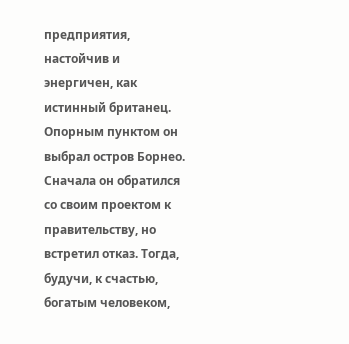предприятия, настойчив и энергичен, как истинный британец. Опорным пунктом он выбрал остров Борнео.
Сначала он обратился со своим проектом к правительству, но встретил отказ. Тогда, будучи, к счастью, богатым человеком,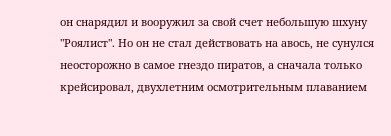он снарядил и вооружил за свой счет небольшую шхуну "Роялист". Но он не стал действовать на авось, не сунулся неосторожно в самое гнездо пиратов, а сначала только крейсировал, двухлетним осмотрительным плаванием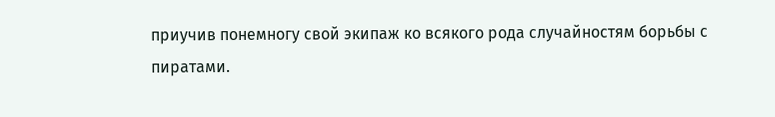приучив понемногу свой экипаж ко всякого рода случайностям борьбы с пиратами.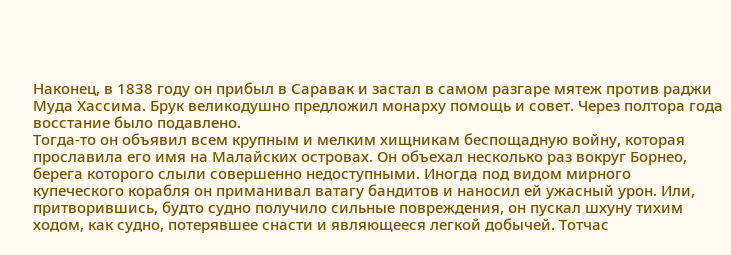Наконец, в 1838 году он прибыл в Саравак и застал в самом разгаре мятеж против раджи Муда Хассима. Брук великодушно предложил монарху помощь и совет. Через полтора года восстание было подавлено.
Тогда-то он объявил всем крупным и мелким хищникам беспощадную войну, которая прославила его имя на Малайских островах. Он объехал несколько раз вокруг Борнео, берега которого слыли совершенно недоступными. Иногда под видом мирного купеческого корабля он приманивал ватагу бандитов и наносил ей ужасный урон. Или, притворившись, будто судно получило сильные повреждения, он пускал шхуну тихим ходом, как судно, потерявшее снасти и являющееся легкой добычей. Тотчас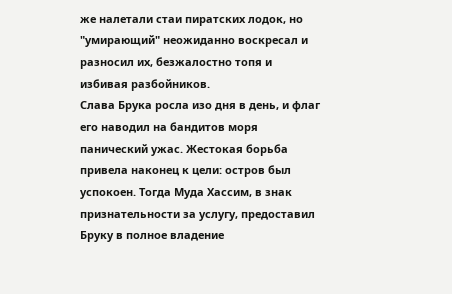же налетали стаи пиратских лодок, но "умирающий" неожиданно воскресал и разносил их, безжалостно топя и избивая разбойников.
Слава Брука росла изо дня в день, и флаг его наводил на бандитов моря панический ужас. Жестокая борьба привела наконец к цели: остров был успокоен. Тогда Муда Хассим, в знак признательности за услугу, предоставил Бруку в полное владение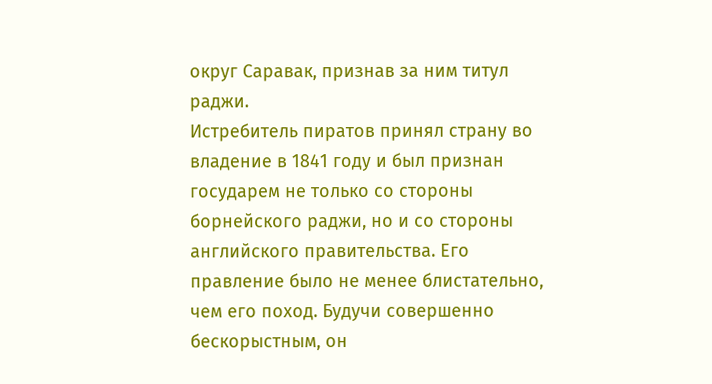округ Саравак, признав за ним титул раджи.
Истребитель пиратов принял страну во владение в 1841 году и был признан государем не только со стороны борнейского раджи, но и со стороны английского правительства. Его правление было не менее блистательно, чем его поход. Будучи совершенно бескорыстным, он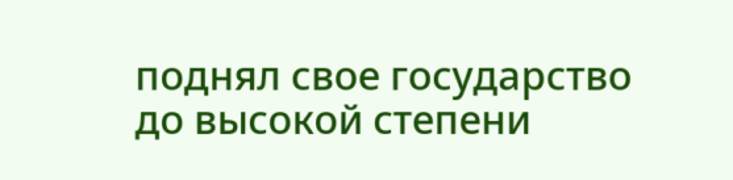поднял свое государство до высокой степени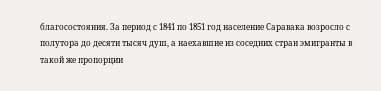благосостояния. За период с 1841 по 1851 год население Саравака возросло с полутора до десяти тысяч душ, а наехавшие из соседних стран эмигранты в такой же пропорции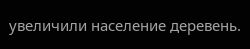увеличили население деревень.